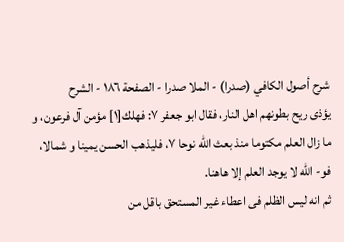شرح أصول الكافي (صدرا) - الملا صدرا - الصفحة ١٨٦ - الشرح
يؤذى ريح بطونهم اهل النار، فقال ابو جعفر ٧: فهلك[١] مؤمن آل فرعون، و ما زال العلم مكتوما منذ بعث اللّه نوحا ٧، فليذهب الحسن يمينا و شمالا، فو- اللّه لا يوجد العلم إلا هاهنا.
ثم انه ليس الظلم فى اعطاء غير المستحق باقل من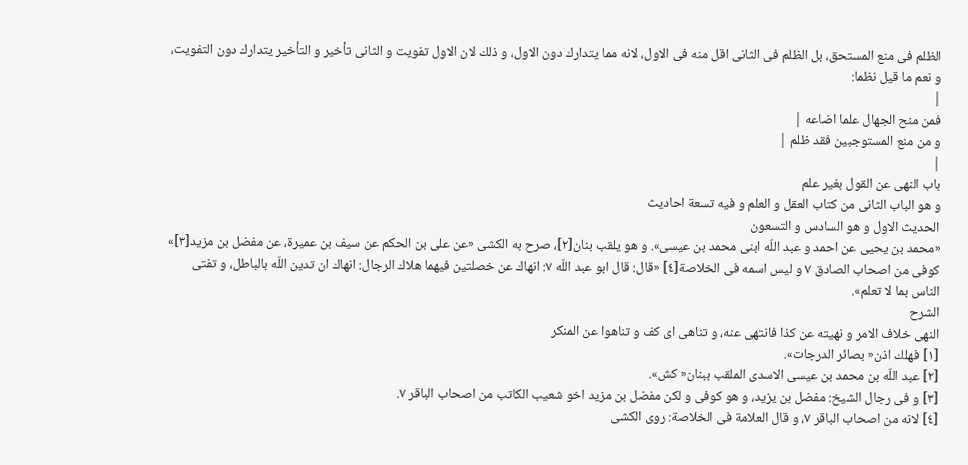الظلم فى منع المستحق، بل الظلم فى الثانى اقل منه فى الاول، لانه مما يتدارك دون الاول، و ذلك لان الاول تفويت و الثانى تأخير و التأخير يتدارك دون التفويت، و نعم ما قيل نظما:
|
فمن منح الجهال علما اضاعه |
و من منع المستوجبين فقد ظلم |
|
باب النهى عن القول بغير علم
و هو الباب الثانى من كتاب العقل و العلم و فيه تسعة احاديث
الحديث الاول و هو السادس و التسعون
«محمد بن يحيى عن احمد و عبد اللّه ابنى محمد بن عيسى». و هو يلقب بنان[٢]، صرح به الكشى «عن على بن الحكم عن سيف بن عميرة، عن مفضل بن مزيد[٣]» كوفى من اصحاب الصادق ٧ و ليس اسمه فى الخلاصة[٤] «قال: قال ابو عبد اللّه ٧: انهاك عن خصلتين فيهما هلاك الرجال: انهاك ان تدين اللّه بالباطل، و تفتى الناس بما لا تعلم».
الشرح
النهى خلاف الامر و نهيته عن كذا فانتهى عنه، و تناهى اى كف و تناهوا عن المنكر
[١] فهلك اذن« بصائر الدرجات».
[٢] عبد اللّه بن محمد بن عيسى الاسدى الملقب ببنان« كش».
[٣] و فى رجال الشيخ: مفضل بن يزيد، و هو كوفى و لكن مفضل بن مزيد اخو شعيب الكاتب من اصحاب الباقر ٧.
[٤] لانه من اصحاب الباقر ٧، و قال العلامة فى الخلاصة: روى الكشى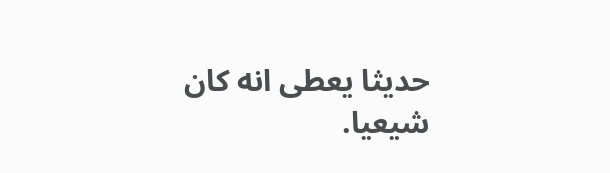حديثا يعطى انه كان شيعيا.